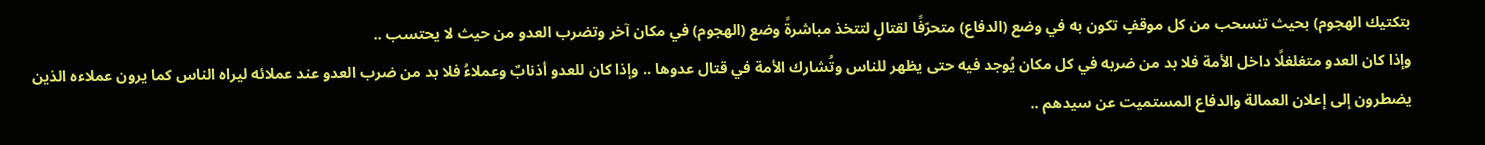بتكتيك الهجوم) بحيث تنسحب من كل موقفٍ تكون به في وضع (الدفاع) متحرّفًا لقتالٍ لتتخذ مباشرةً وضع (الهجوم) في مكان آخر وتضرب العدو من حيث لا يحتسب ..
وإذا كان العدو متغلغلًا داخل الأمة فلا بد من ضربه في كل مكان يُوجد فيه حتى يظهر للناس وتُشارك الأمة في قتال عدوها .. وإذا كان للعدو أذنابٌ وعملاءُ فلا بد من ضرب العدو عند عملائه ليراه الناس كما يرون عملاءه الذين يضطرون إلى إعلان العمالة والدفاع المستميت عن سيدهم ..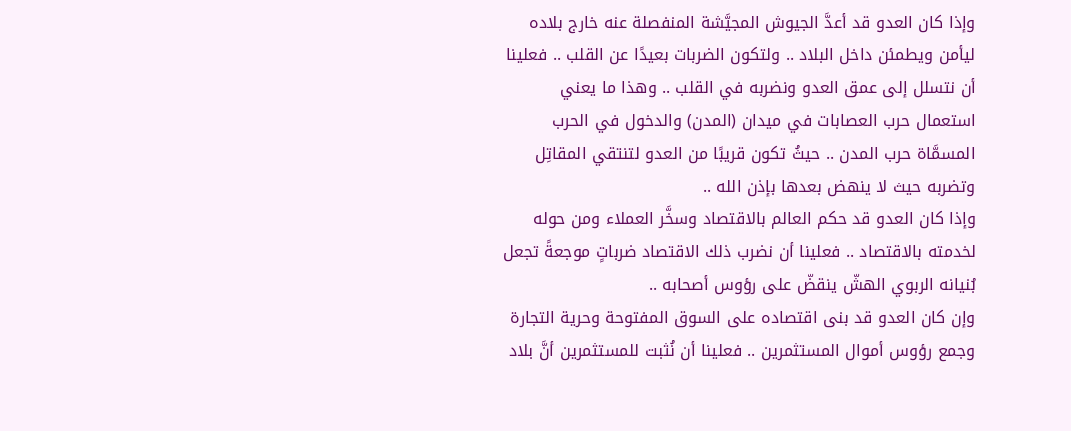وإذا كان العدو قد أعدَّ الجيوش المجيَّشة المنفصلة عنه خارج بلاده ليأمن ويطمئن داخل البلاد .. ولتكون الضربات بعيدًا عن القلب .. فعلينا أن نتسلل إلى عمق العدو ونضربه في القلب .. وهذا ما يعني استعمال حرب العصابات في ميدان (المدن) والدخول في الحرب المسمَّاة حرب المدن .. حيثُ تكون قريبًا من العدو لتنتقي المقاتِل وتضربه حيث لا ينهض بعدها بإذن الله ..
وإذا كان العدو قد حكم العالم بالاقتصاد وسخَّر العملاء ومن حوله لخدمته بالاقتصاد .. فعلينا أن نضرب ذلك الاقتصاد ضرباتٍ موجعةً تجعل بُنيانه الربوي الهشّ ينقضّ على رؤوس أصحابه ..
وإن كان العدو قد بنى اقتصاده على السوق المفتوحة وحرية التجارة وجمع رؤوس أموال المستثمرين .. فعلينا أن نُثبت للمستثمرين أنَّ بلاد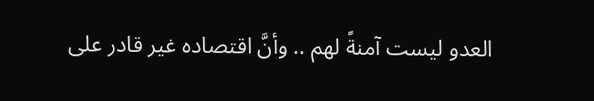العدو ليست آمنةً لهم .. وأنَّ اقتصاده غير قادر على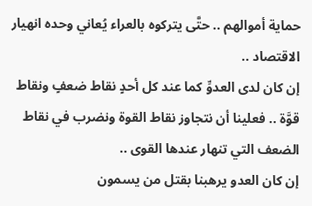حماية أموالهم .. حتَّى يتركوه بالعراء يُعاني وحده انهيار الاقتصاد ..
إن كان لدى العدوِّ كما عند كل أحدٍ نقاط ضعفٍ ونقاط قوَّة .. فعلينا أن نتجاوز نقاط القوة ونضرب في نقاط الضعف التي تنهار عندها القوى ..
إن كان العدو يرهبنا بقتل من يسمون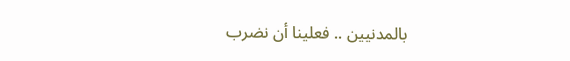بالمدنيين .. فعلينا أن نضرب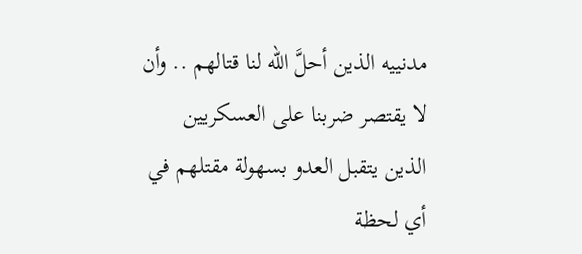مدنييه الذين أحلَّ الله لنا قتالهم .. وأن لا يقتصر ضربنا على العسكريين الذين يتقبل العدو بسهولة مقتلهم في أي لحظة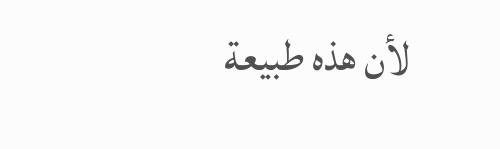لأن هذه طبيعة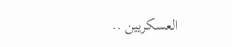العسكريين ..